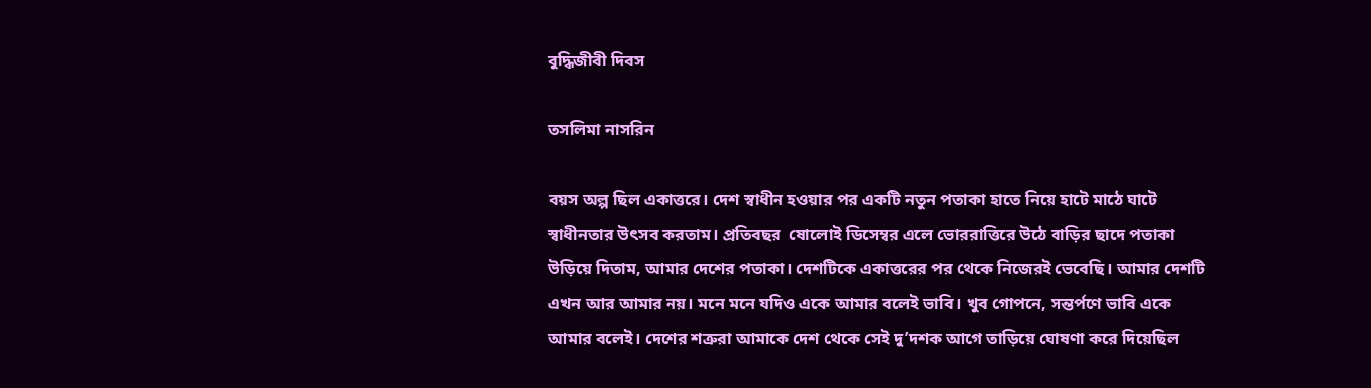বুদ্ধিজীবী দিবস

তসলিমা নাসরিন

বয়স অল্প ছিল একাত্তরে। দেশ স্বাধীন হওয়ার পর একটি নতুন পতাকা হাতে নিয়ে হাটে মাঠে ঘাটে স্বাধীনতার উৎসব করতাম। প্রতিবছর  ষোলোই ডিসেম্বর এলে ভোররাত্তিরে উঠে বাড়ির ছাদে পতাকা উড়িয়ে দিতাম, আমার দেশের পতাকা। দেশটিকে একাত্তরের পর থেকে নিজেরই ভেবেছি। আমার দেশটি এখন আর আমার নয়। মনে মনে যদিও একে আমার বলেই ভাবি। খুব গোপনে, সন্তর্পণে ভাবি একে আমার বলেই। দেশের শত্রুরা আমাকে দেশ থেকে সেই দু’দশক আগে তাড়িয়ে ঘোষণা করে দিয়েছিল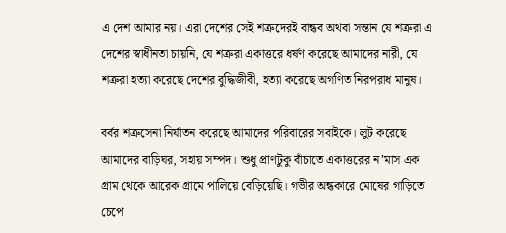এ দেশ আমার নয়। এরা দেশের সেই শত্রুদেরই বান্ধব অথবা সন্তান যে শত্রুরা এ দেশের স্বাধীনতা চায়নি, যে শত্রুরা একাত্তরে ধর্ষণ করেছে আমাদের নারী, যে শত্রুরা হত্যা করেছে দেশের বুদ্ধিজীবী, হত্যা করেছে অগণিত নিরপরাধ মানুষ।

বর্বর শত্রুসেনা নির্যাতন করেছে আমাদের পরিবারের সবাইকে। লুট করেছে আমাদের বাড়িঘর, সহায় সম্পদ। শুধু প্রাণটুকু বাঁচাতে একাত্তরের ন’মাস এক গ্রাম থেকে আরেক গ্রামে পালিয়ে বেড়িয়েছি। গভীর অন্ধকারে মোষের গাড়িতে চেপে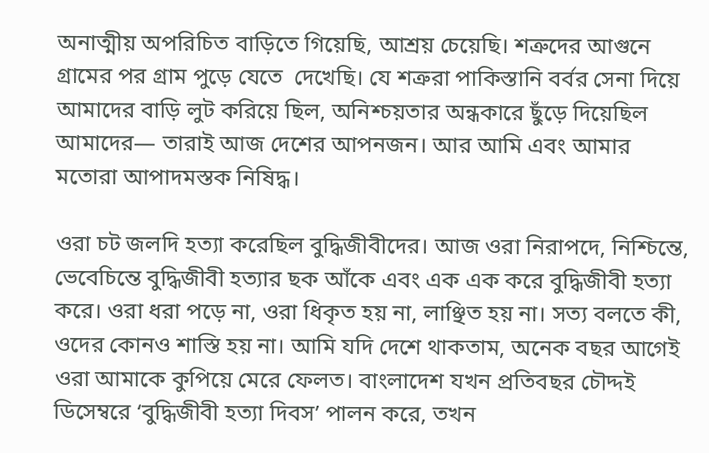অনাত্মীয় অপরিচিত বাড়িতে গিয়েছি, আশ্রয় চেয়েছি। শত্রুদের আগুনে গ্রামের পর গ্রাম পুড়ে যেতে  দেখেছি। যে শত্রুরা পাকিস্তানি বর্বর সেনা দিয়ে আমাদের বাড়ি লুট করিয়ে ছিল, অনিশ্চয়তার অন্ধকারে ছুঁড়ে দিয়েছিল আমাদের— তারাই আজ দেশের আপনজন। আর আমি এবং আমার মতোরা আপাদমস্তক নিষিদ্ধ।

ওরা চট জলদি হত্যা করেছিল বুদ্ধিজীবীদের। আজ ওরা নিরাপদে, নিশ্চিন্তে, ভেবেচিন্তে বুদ্ধিজীবী হত্যার ছক আঁকে এবং এক এক করে বুদ্ধিজীবী হত্যা করে। ওরা ধরা পড়ে না, ওরা ধিকৃত হয় না, লাঞ্ছিত হয় না। সত্য বলতে কী, ওদের কোনও শাস্তি হয় না। আমি যদি দেশে থাকতাম, অনেক বছর আগেই ওরা আমাকে কুপিয়ে মেরে ফেলত। বাংলাদেশ যখন প্রতিবছর চৌদ্দই ডিসেম্বরে ‘বুদ্ধিজীবী হত্যা দিবস’ পালন করে, তখন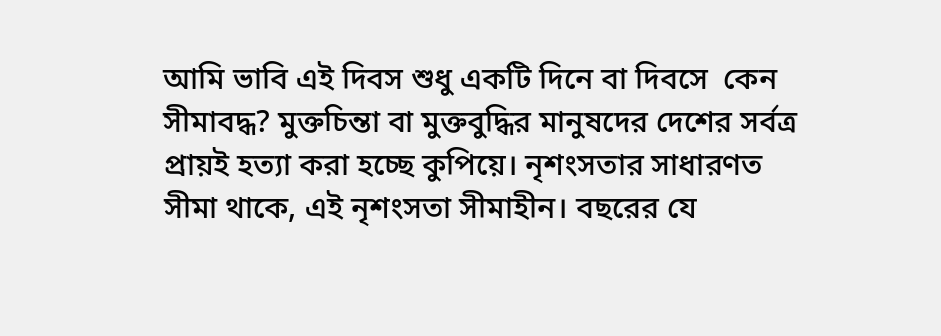আমি ভাবি এই দিবস শুধু একটি দিনে বা দিবসে  কেন সীমাবদ্ধ? মুক্তচিন্তা বা মুক্তবুদ্ধির মানুষদের দেশের সর্বত্র প্রায়ই হত্যা করা হচ্ছে কুপিয়ে। নৃশংসতার সাধারণত সীমা থাকে, এই নৃশংসতা সীমাহীন। বছরের যে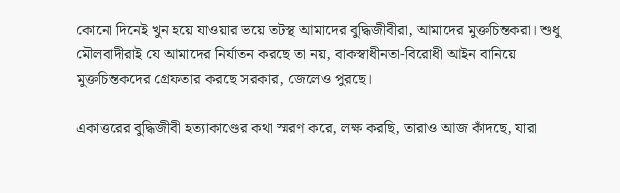কোনো দিনেই খুন হয়ে যাওয়ার ভয়ে তটস্থ আমাদের বুদ্ধিজীবীরা, আমাদের মুক্তচিন্তকরা। শুধু  মৌলবাদীরাই যে আমাদের নির্যাতন করছে তা নয়, বাকস্বাধীনতা-বিরোধী আইন বানিয়ে মুক্তচিন্তকদের গ্রেফতার করছে সরকার, জেলেও পুরছে।

একাত্তরের বুদ্ধিজীবী হত্যাকাণ্ডের কথা স্মরণ করে, লক্ষ করছি, তারাও আজ কাঁদছে, যারা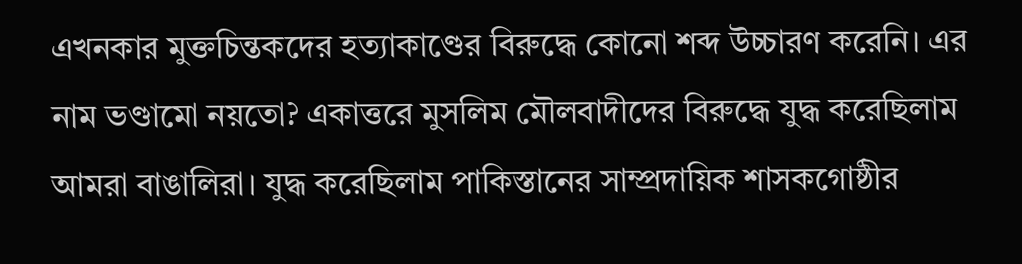এখনকার মুক্তচিন্তকদের হত্যাকাণ্ডের বিরুদ্ধে কোনো শব্দ উচ্চারণ করেনি। এর নাম ভণ্ডামো নয়তো? একাত্তরে মুসলিম মৌলবাদীদের বিরুদ্ধে যুদ্ধ করেছিলাম আমরা বাঙালিরা। যুদ্ধ করেছিলাম পাকিস্তানের সাম্প্রদায়িক শাসকগোষ্ঠীর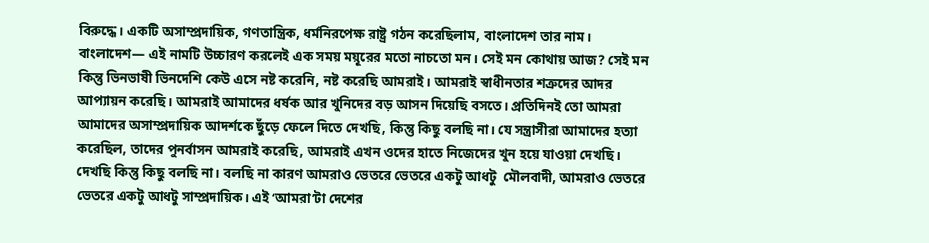বিরুদ্ধে। একটি অসাম্প্রদায়িক, গণতান্ত্রিক, ধর্মনিরপেক্ষ রাষ্ট্র গঠন করেছিলাম, বাংলাদেশ তার নাম। বাংলাদেশ— এই নামটি উচ্চারণ করলেই এক সময় ময়ূরের মতো নাচতো মন। সেই মন কোথায় আজ? সেই মন কিন্তু ভিনভাষী ভিনদেশি কেউ এসে নষ্ট করেনি, নষ্ট করেছি আমরাই। আমরাই স্বাধীনতার শত্রুদের আদর আপ্যায়ন করেছি। আমরাই আমাদের ধর্ষক আর খুনিদের বড় আসন দিয়েছি বসতে। প্রতিদিনই তো আমরা আমাদের অসাম্প্রদায়িক আদর্শকে ছুঁড়ে ফেলে দিতে দেখছি, কিন্তু কিছু বলছি না। যে সন্ত্রাসীরা আমাদের হত্যা করেছিল, তাদের পুনর্বাসন আমরাই করেছি, আমরাই এখন ওদের হাতে নিজেদের খুন হয়ে যাওয়া দেখছি। দেখছি কিন্তু কিছু বলছি না। বলছি না কারণ আমরাও ভেতরে ভেতরে একটু আধটু  মৌলবাদী, আমরাও ভেতরে ভেতরে একটু আধটু সাম্প্রদায়িক। এই ‘আমরা’টা দেশের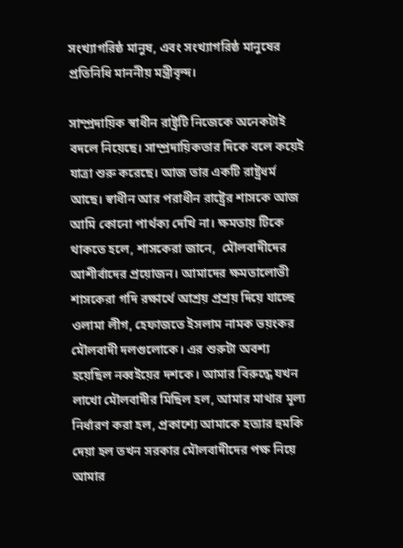সংখ্যাগরিষ্ঠ মানুষ, এবং সংখ্যাগরিষ্ঠ মানুষের প্রতিনিধি মাননীয় মন্ত্রীবৃন্দ।

সাম্প্রদায়িক স্বাধীন রাষ্ট্রটি নিজেকে অনেকটাই বদলে নিয়েছে। সাম্প্রদায়িকতার দিকে বলে কয়েই যাত্রা শুরু করেছে। আজ তার একটি রাষ্ট্রধর্ম আছে। স্বাধীন আর পরাধীন রাষ্ট্রের শাসকে আজ আমি কোনো পার্থক্য দেখি না। ক্ষমতায় টিকে থাকতে হলে, শাসকেরা জানে,  মৌলবাদীদের আশীর্বাদের প্রয়োজন। আমাদের ক্ষমতালোভী শাসকেরা গদি রক্ষার্থে আশ্রয় প্রশ্রয় দিয়ে যাচ্ছে ওলামা লীগ, হেফাজতে ইসলাম নামক ভয়ংকর মৌলবাদী দলগুলোকে। এর শুরুটা অবশ্য হয়েছিল নব্বইয়ের দশকে। আমার বিরুদ্ধে যখন লাখো মৌলবাদীর মিছিল হল, আমার মাথার মূল্য নির্ধারণ করা হল, প্রকাশ্যে আমাকে হত্যার হুমকি দেয়া হল তখন সরকার মৌলবাদীদের পক্ষ নিয়ে আমার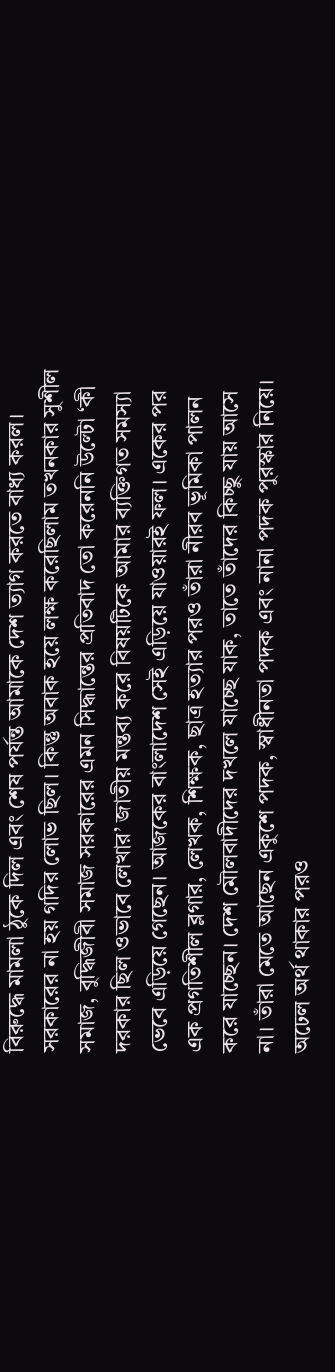বিরুদ্ধে মামলা ঠুকে দিল এবং শেষ পর্যন্ত আমাকে দেশ ত্যাগ করতে বাধ্য করল। সরকারের না হয় গদির লোভ ছিল। কিন্তু অবাক হয়ে লক্ষ করেছিলাম তখনকার সুশীল সমাজ, বুদ্ধিজীবী সমাজ সরকারের এমন সিদ্ধান্তের প্রতিবাদ তো করেননি উল্টো ‘কী দরকার ছিল ওভাবে লেখার’ জাতীয় মন্তব্য করে বিষয়টিকে আমার ব্যক্তিগত সমস্যা ভেবে এড়িয়ে গেছেন। আজকের বাংলাদেশ সেই এড়িয়ে যাওয়ারই ফল। একের পর এক প্রগতিশীল ব্লগার, লেখক, শিক্ষক, ছাত্র হত্যার পরও তাঁরা নীরব ভূমিকা পালন করে যাচ্ছেন। দেশ মৌলবাদীদের দখলে যাচ্ছে যাক, তাতে তাঁদের কিচ্ছু যায় আসে না। তাঁরা মেতে আছেন একুশে পদক, স্বাধীনতা পদক এবং নানা পদক পুরস্কার নিয়ে। অঢেল অর্থ থাকার পরও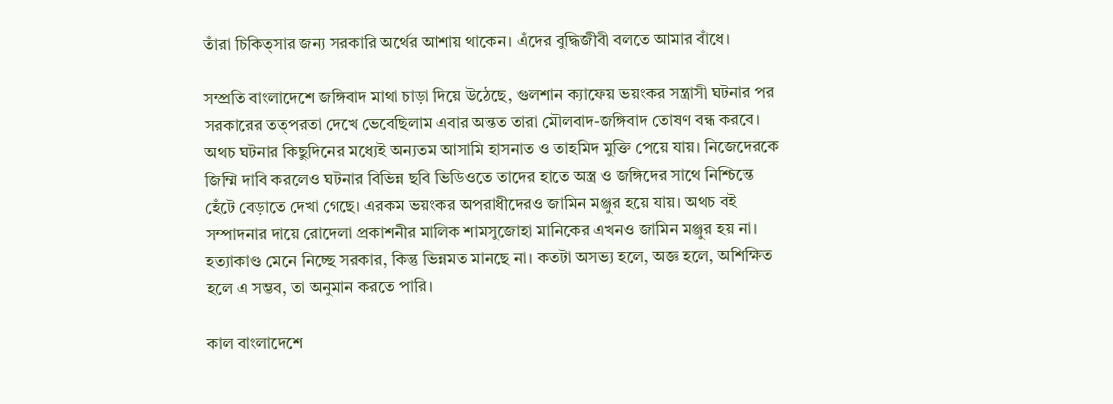তাঁরা চিকিত্সার জন্য সরকারি অর্থের আশায় থাকেন। এঁদের বুদ্ধিজীবী বলতে আমার বাঁধে।

সম্প্রতি বাংলাদেশে জঙ্গিবাদ মাথা চাড়া দিয়ে উঠেছে, গুলশান ক্যাফেয় ভয়ংকর সন্ত্রাসী ঘটনার পর সরকারের তত্পরতা দেখে ভেবেছিলাম এবার অন্তত তারা মৌলবাদ-জঙ্গিবাদ তোষণ বন্ধ করবে। অথচ ঘটনার কিছুদিনের মধ্যেই অন্যতম আসামি হাসনাত ও তাহমিদ মুক্তি পেয়ে যায়। নিজেদেরকে জিম্মি দাবি করলেও ঘটনার বিভিন্ন ছবি ভিডিওতে তাদের হাতে অস্ত্র ও জঙ্গিদের সাথে নিশ্চিন্তে হেঁটে বেড়াতে দেখা গেছে। এরকম ভয়ংকর অপরাধীদেরও জামিন মঞ্জুর হয়ে যায়। অথচ বই সম্পাদনার দায়ে রোদেলা প্রকাশনীর মালিক শামসুজোহা মানিকের এখনও জামিন মঞ্জুর হয় না। হত্যাকাণ্ড মেনে নিচ্ছে সরকার, কিন্তু ভিন্নমত মানছে না। কতটা অসভ্য হলে, অজ্ঞ হলে, অশিক্ষিত হলে এ সম্ভব, তা অনুমান করতে পারি।

কাল বাংলাদেশে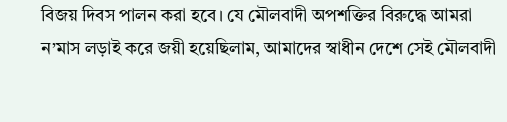বিজয় দিবস পালন করা হবে। যে মৌলবাদী অপশক্তির বিরুদ্ধে আমরা ন’মাস লড়াই করে জয়ী হয়েছিলাম, আমাদের স্বাধীন দেশে সেই মৌলবাদী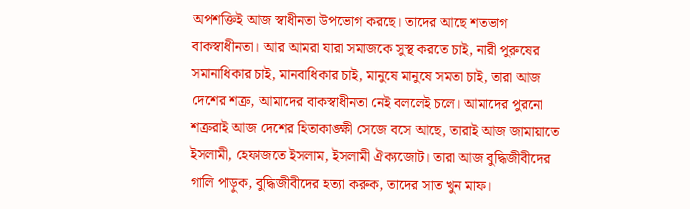অপশক্তিই আজ স্বাধীনতা উপভোগ করছে। তাদের আছে শতভাগ বাকস্বাধীনতা। আর আমরা যারা সমাজকে সুস্থ করতে চাই, নারী পুরুষের সমানাধিকার চাই, মানবাধিকার চাই, মানুষে মানুষে সমতা চাই, তারা আজ দেশের শত্রু, আমাদের বাকস্বাধীনতা নেই বললেই চলে। আমাদের পুরনো শত্রুরাই আজ দেশের হিতাকাঙ্ক্ষী সেজে বসে আছে, তারাই আজ জামায়াতে ইসলামী, হেফাজতে ইসলাম, ইসলামী ঐক্যজোট। তারা আজ বুদ্ধিজীবীদের গালি পাড়ুক, বুদ্ধিজীবীদের হত্যা করুক, তাদের সাত খুন মাফ।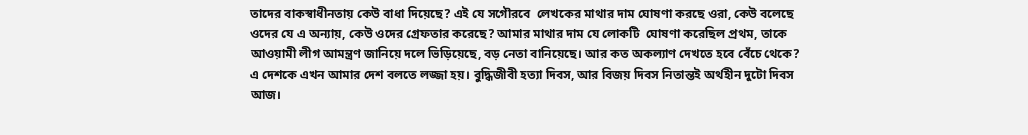তাদের বাকস্বাধীনতায় কেউ বাধা দিয়েছে? এই যে সগৌরবে  লেখকের মাথার দাম ঘোষণা করছে ওরা, কেউ বলেছে ওদের যে এ অন্যায়, কেউ ওদের গ্রেফতার করেছে? আমার মাথার দাম যে লোকটি  ঘোষণা করেছিল প্রথম, তাকে আওয়ামী লীগ আমন্ত্রণ জানিয়ে দলে ভিড়িয়েছে, বড় নেতা বানিয়েছে। আর কত অকল্যাণ দেখতে হবে বেঁচে থেকে? এ দেশকে এখন আমার দেশ বলতে লজ্জা হয়। বুদ্ধিজীবী হত্যা দিবস, আর বিজয় দিবস নিতান্তই অর্থহীন দুটো দিবস আজ।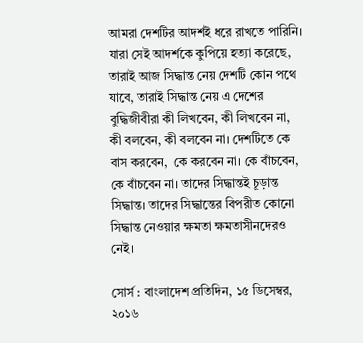আমরা দেশটির আদর্শই ধরে রাখতে পারিনি। যারা সেই আদর্শকে কুপিয়ে হত্যা করেছে, তারাই আজ সিদ্ধান্ত নেয় দেশটি কোন পথে যাবে, তারাই সিদ্ধান্ত নেয় এ দেশের বুদ্ধিজীবীরা কী লিখবেন, কী লিখবেন না, কী বলবেন, কী বলবেন না। দেশটিতে কে বাস করবেন,  কে করবেন না। কে বাঁচবেন, কে বাঁচবেন না। তাদের সিদ্ধান্তই চূড়ান্ত সিদ্ধান্ত। তাদের সিদ্ধান্তের বিপরীত কোনো সিদ্ধান্ত নেওয়ার ক্ষমতা ক্ষমতাসীনদেরও নেই।

সোর্স : বাংলাদেশ প্রতিদিন, ১৫ ডিসেম্বর, ২০১৬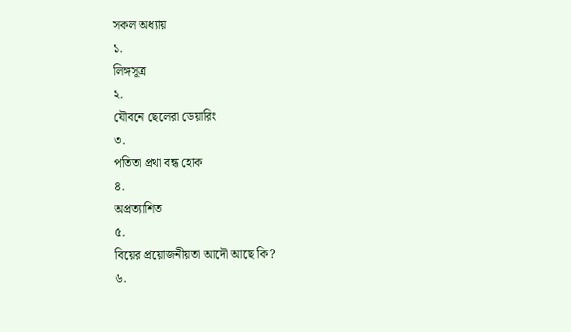সকল অধ্যায়
১.
লিঙ্গসূত্র
২.
যৌবনে ছেলেরা ডেয়ারিং
৩.
পতিতা প্রথা বন্ধ হোক
৪.
অপ্রত্যাশিত
৫.
বিয়ের প্রয়োজনীয়তা আদৌ আছে কি?
৬.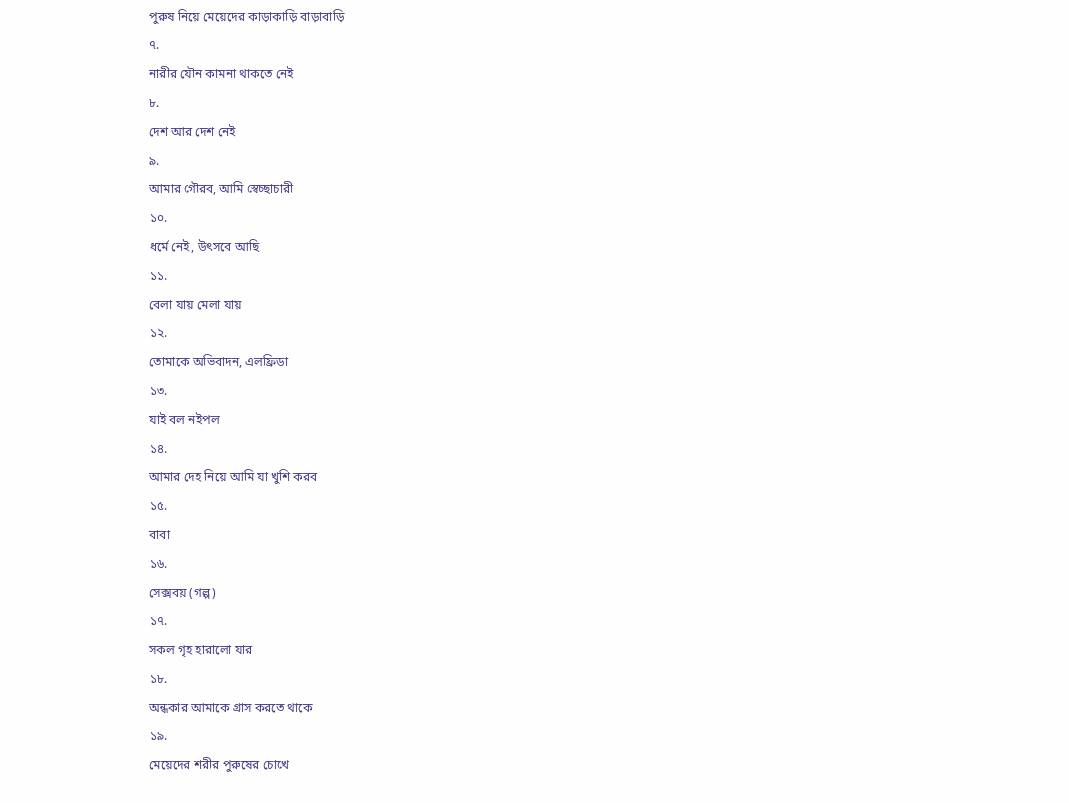পুরুষ নিয়ে মেয়েদের কাড়াকাড়ি বাড়াবাড়ি
৭.
নারীর যৌন কামনা থাকতে নেই
৮.
দেশ আর দেশ নেই
৯.
আমার গৌরব, আমি স্বেচ্ছাচারী
১০.
ধর্মে নেই, উৎসবে আছি
১১.
বেলা যায় মেলা যায়
১২.
তোমাকে অভিবাদন, এলফ্রিডা
১৩.
যাই বল নইপল
১৪.
আমার দেহ নিয়ে আমি যা খুশি করব
১৫.
বাবা
১৬.
সেক্সবয় (গল্প)
১৭.
সকল গৃহ হারালো যার
১৮.
অন্ধকার আমাকে গ্রাস করতে থাকে
১৯.
মেয়েদের শরীর পুরুষের চোখে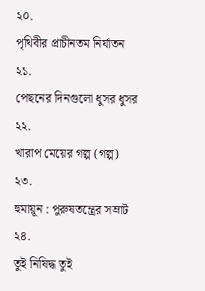২০.
পৃথিবীর প্রাচীনতম নির্যাতন
২১.
পেছনের দিনগুলো ধুসর ধুসর
২২.
খারাপ মেয়ের গল্প (গল্প)
২৩.
হুমায়ূন : পুরুষতন্ত্রের সম্রাট
২৪.
তুই নিষিদ্ধ তুই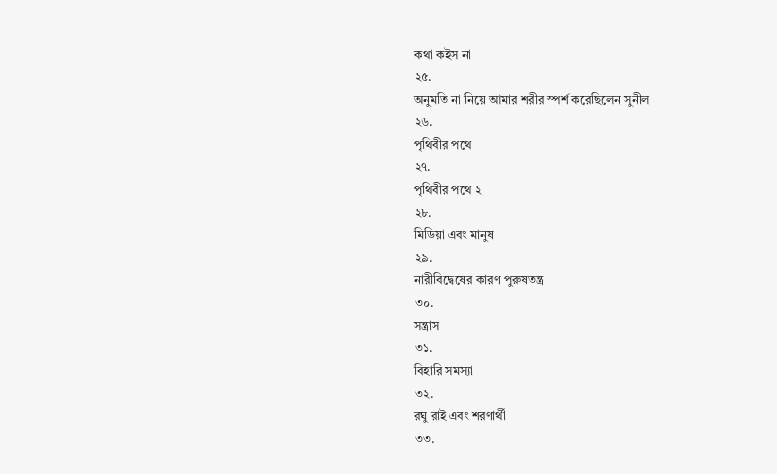কথা কইস না
২৫.
অনুমতি না নিয়ে আমার শরীর স্পর্শ করেছিলেন সুনীল
২৬.
পৃথিবীর পথে
২৭.
পৃথিবীর পথে ২
২৮.
মিডিয়া এবং মানুষ
২৯.
নারীবিদ্বেষের কারণ পুরুষতন্ত্র
৩০.
সন্ত্রাস
৩১.
বিহারি সমস্যা
৩২.
রঘু রাই এবং শরণার্থী
৩৩.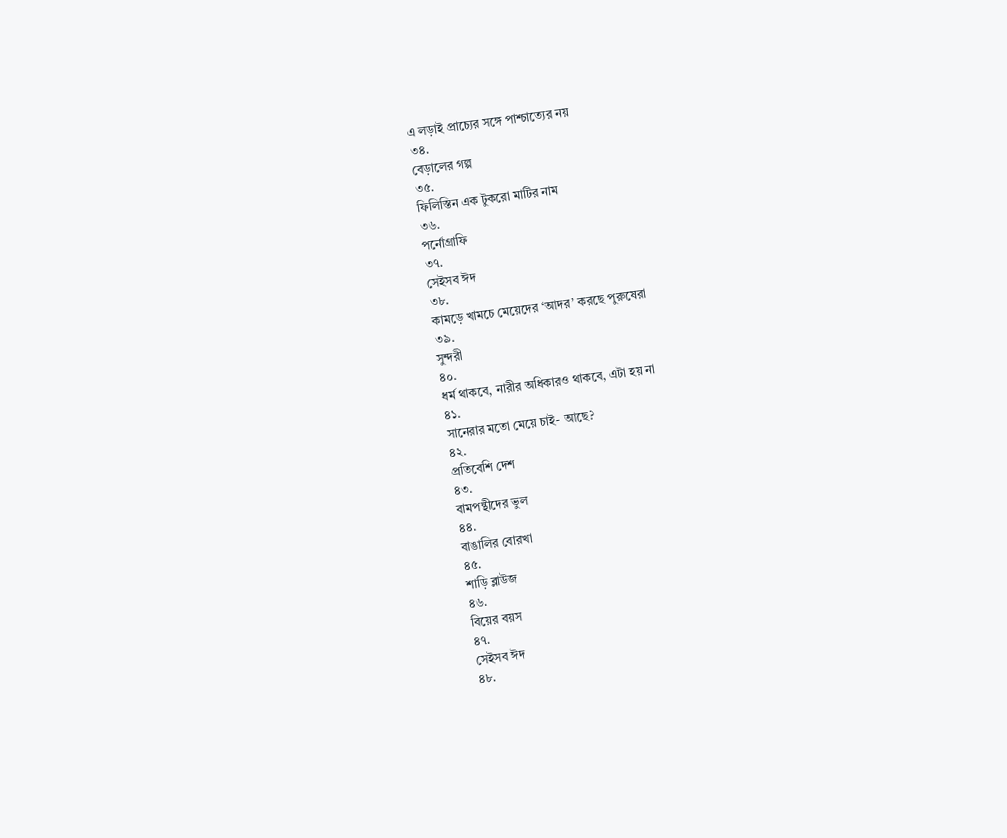এ লড়াই প্রাচ্যের সঙ্গে পাশ্চাত্যের নয়
৩৪.
বেড়ালের গল্প
৩৫.
ফিলিস্তিন এক টুকরো মাটির নাম
৩৬.
পর্নোগ্রাফি
৩৭.
সেইসব ঈদ
৩৮.
কামড়ে খামচে মেয়েদের ‘আদর’ করছে পুরুষেরা
৩৯.
সুন্দরী
৪০.
ধর্ম থাকবে, নারীর অধিকারও থাকবে, এটা হয় না
৪১.
সানেরার মতো মেয়ে চাই- আছে?
৪২.
প্রতিবেশি দেশ
৪৩.
বামপন্থীদের ভুল
৪৪.
বাঙালির বোরখা
৪৫.
শাড়ি ব্লাউজ
৪৬.
বিয়ের বয়স
৪৭.
সেইসব ঈদ
৪৮.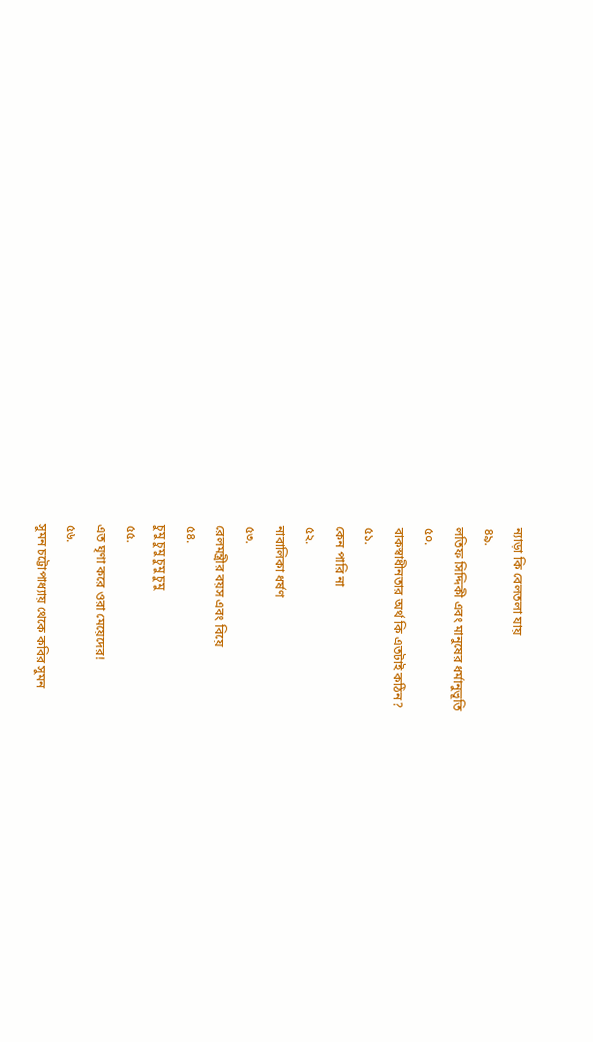ন্যাড়া কি বেলতলা যায়
৪৯.
লতিফ সিদ্দিকী এবং মানুষের ধর্মানুভূতি
৫০.
বাকস্বাধীনতার অর্থ কি এতটাই কঠিন?
৫১.
কেন পারি না
৫২.
নাবালিকা ধর্ষণ
৫৩.
রেলমন্ত্রীর বয়স এবং বিয়ে
৫৪.
চুমু চুমু চুমু চুমু
৫৫.
এত ঘৃণা করে ওরা মেয়েদের!
৫৬.
সুমন চট্টোপাধ্যায় থেকে কবির সুমন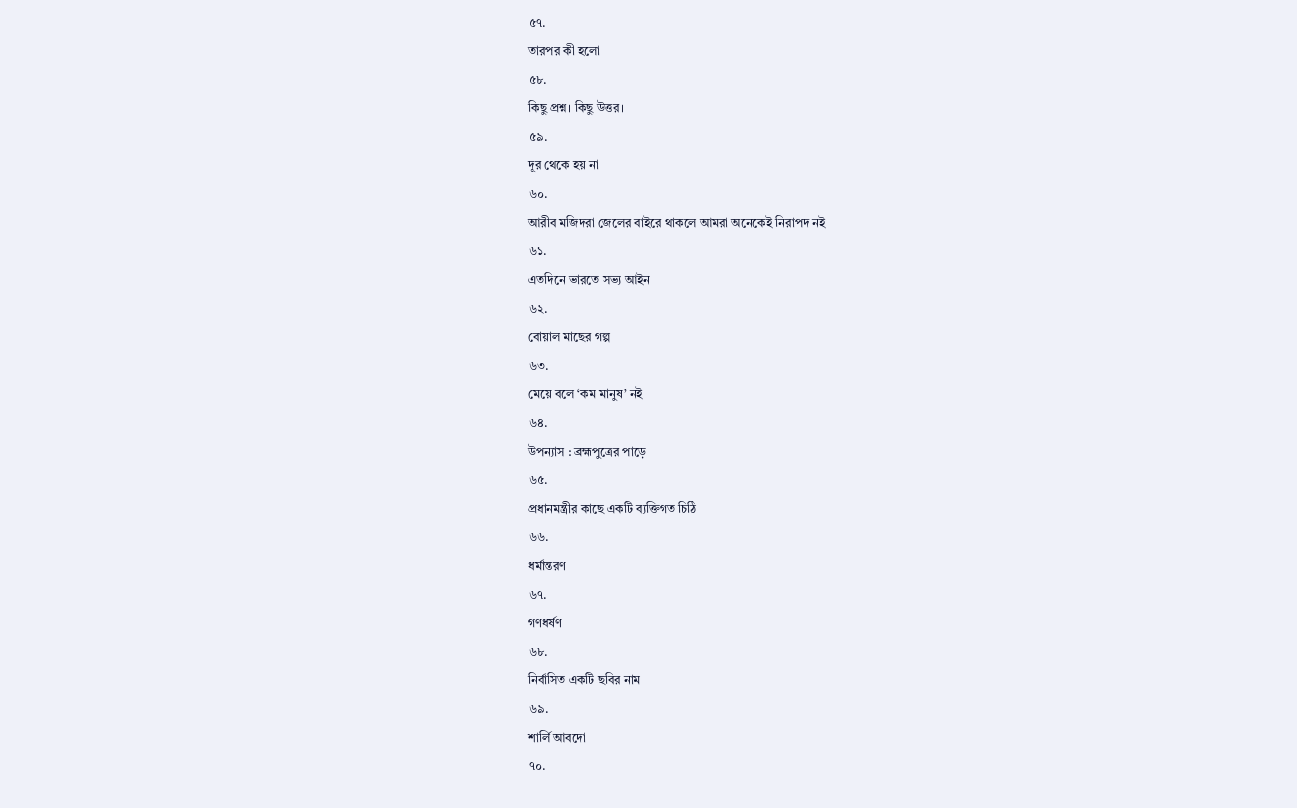৫৭.
তারপর কী হলো
৫৮.
কিছু প্রশ্ন। কিছু উত্তর।
৫৯.
দূর থেকে হয় না
৬০.
আরীব মজিদরা জেলের বাইরে থাকলে আমরা অনেকেই নিরাপদ নই
৬১.
এতদিনে ভারতে সভ্য আইন
৬২.
বোয়াল মাছের গল্প
৬৩.
মেয়ে বলে ‘কম মানুষ’ নই
৬৪.
উপন্যাস : ব্রহ্মপুত্রের পাড়ে
৬৫.
প্রধানমন্ত্রীর কাছে একটি ব্যক্তিগত চিঠি
৬৬.
ধর্মান্তরণ
৬৭.
গণধর্ষণ
৬৮.
নির্বাসিত একটি ছবির নাম
৬৯.
শার্লি আবদো
৭০.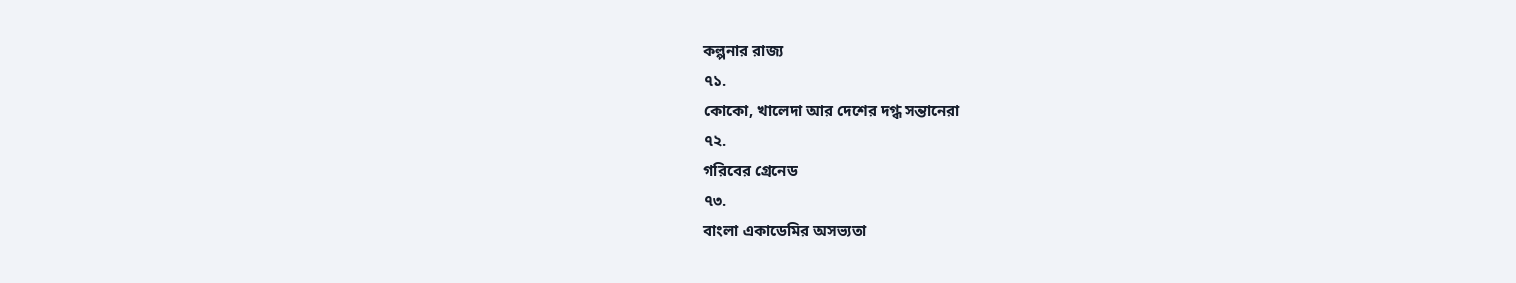কল্পনার রাজ্য
৭১.
কোকো, খালেদা আর দেশের দগ্ধ সন্তানেরা
৭২.
গরিবের গ্রেনেড
৭৩.
বাংলা একাডেমির অসভ্যতা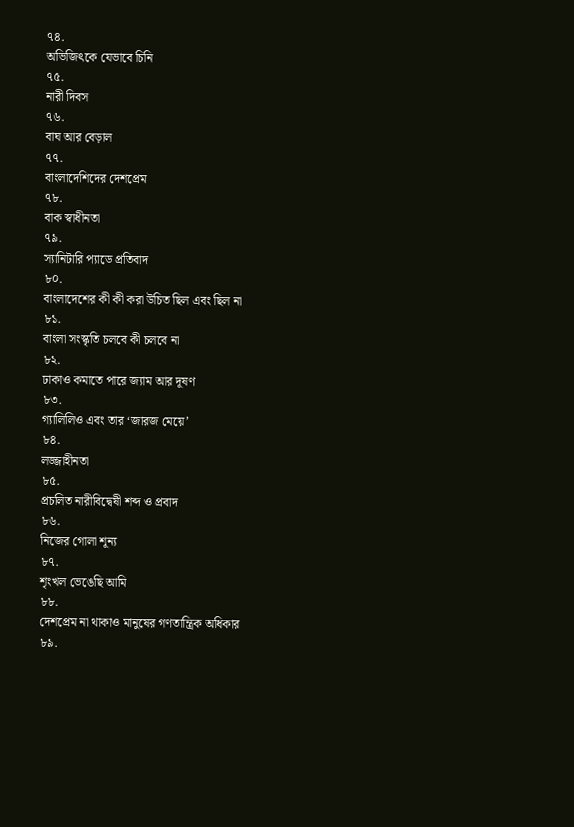৭৪.
অভিজিৎকে যেভাবে চিনি
৭৫.
নারী দিবস
৭৬.
বাঘ আর বেড়াল
৭৭.
বাংলাদেশিদের দেশপ্রেম
৭৮.
বাক স্বাধীনতা
৭৯.
স্যানিটারি প্যাডে প্রতিবাদ
৮০.
বাংলাদেশের কী কী করা উচিত ছিল এবং ছিল না
৮১.
বাংলা সংস্কৃতি চলবে কী চলবে না
৮২.
ঢাকাও কমাতে পারে জ্যাম আর দূষণ
৮৩.
গ্যালিলিও এবং তার ‘জারজ মেয়ে’
৮৪.
লজ্জাহীনতা
৮৫.
প্রচলিত নারীবিদ্বেষী শব্দ ও প্রবাদ
৮৬.
নিজের গোলা শূন্য
৮৭.
শৃংখল ভেঙেছি আমি
৮৮.
দেশপ্রেম না থাকাও মানুষের গণতান্ত্রিক অধিকার
৮৯.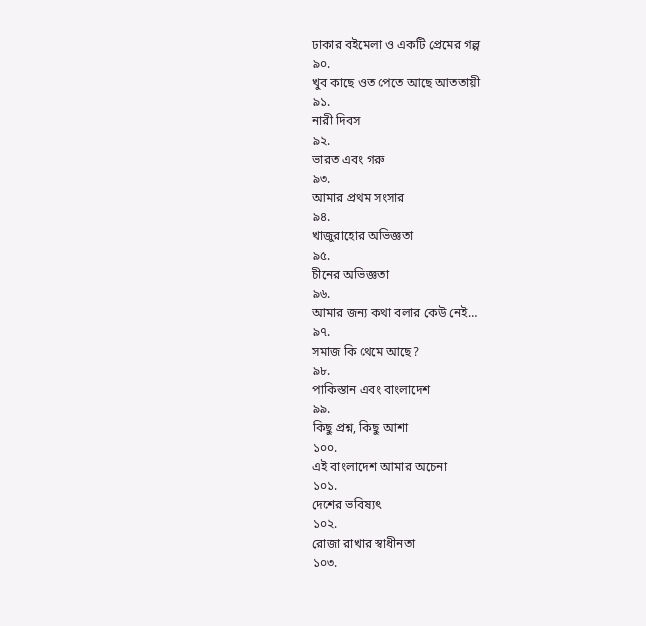ঢাকার বইমেলা ও একটি প্রেমের গল্প
৯০.
খুব কাছে ওত পেতে আছে আততায়ী
৯১.
নারী দিবস
৯২.
ভারত এবং গরু
৯৩.
আমার প্রথম সংসার
৯৪.
খাজুরাহোর অভিজ্ঞতা
৯৫.
চীনের অভিজ্ঞতা
৯৬.
আমার জন্য কথা বলার কেউ নেই…
৯৭.
সমাজ কি থেমে আছে?
৯৮.
পাকিস্তান এবং বাংলাদেশ
৯৯.
কিছু প্রশ্ন, কিছু আশা
১০০.
এই বাংলাদেশ আমার অচেনা
১০১.
দেশের ভবিষ্যৎ
১০২.
রোজা রাখার স্বাধীনতা
১০৩.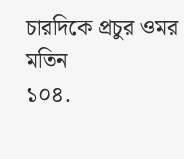চারদিকে প্রচুর ওমর মতিন
১০৪.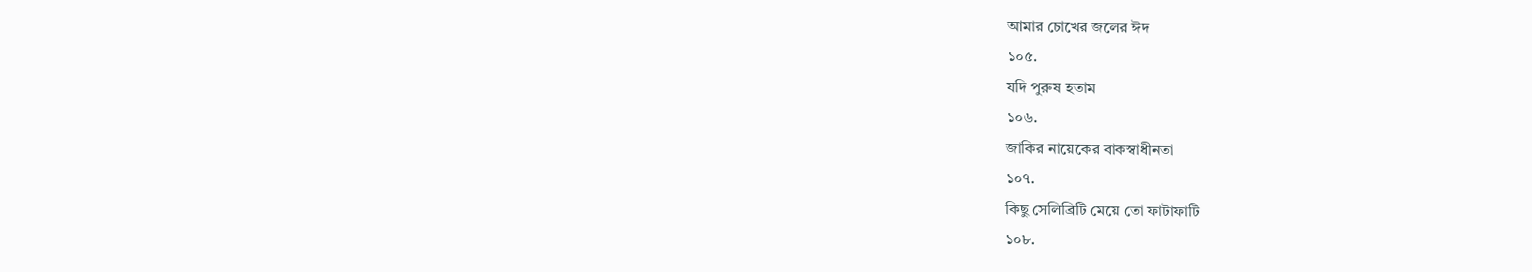আমার চোখের জলের ঈদ
১০৫.
যদি পুরুষ হতাম
১০৬.
জাকির নায়েকের বাকস্বাধীনতা
১০৭.
কিছু সেলিব্রিটি মেয়ে তো ফাটাফাটি
১০৮.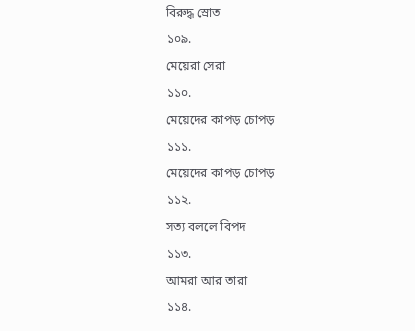বিরুদ্ধ স্রোত
১০৯.
মেয়েরা সেরা
১১০.
মেয়েদের কাপড় চোপড়
১১১.
মেয়েদের কাপড় চোপড়
১১২.
সত্য বললে বিপদ
১১৩.
আমরা আর তারা
১১৪.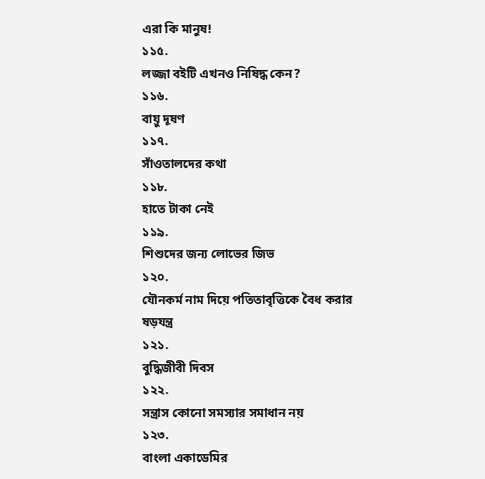এরা কি মানুষ!
১১৫.
লজ্জা বইটি এখনও নিষিদ্ধ কেন?
১১৬.
বায়ু দূষণ
১১৭.
সাঁওতালদের কথা
১১৮.
হাতে টাকা নেই
১১৯.
শিশুদের জন্য লোভের জিভ
১২০.
যৌনকর্ম নাম দিয়ে পতিতাবৃত্তিকে বৈধ করার ষড়যন্ত্র
১২১.
বুদ্ধিজীবী দিবস
১২২.
সন্ত্রাস কোনো সমস্যার সমাধান নয়
১২৩.
বাংলা একাডেমির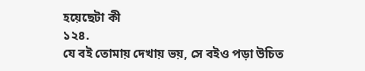হয়েছেটা কী
১২৪.
যে বই তোমায় দেখায় ভয়, সে বইও পড়া উচিত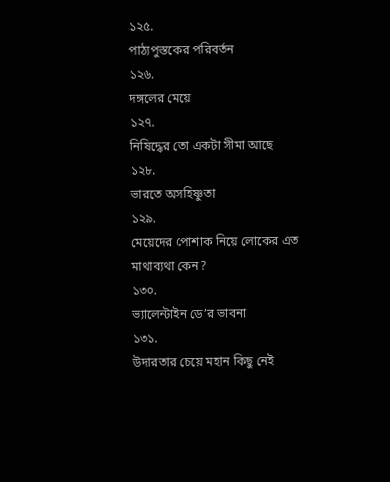১২৫.
পাঠ্যপুস্তকের পরিবর্তন
১২৬.
দঙ্গলের মেয়ে
১২৭.
নিষিদ্ধের তো একটা সীমা আছে
১২৮.
ভারতে অসহিষ্ণুতা
১২৯.
মেয়েদের পোশাক নিয়ে লোকের এত মাথাব্যথা কেন?
১৩০.
ভ্যালেন্টাইন ডে’র ভাবনা
১৩১.
উদারতার চেয়ে মহান কিছু নেই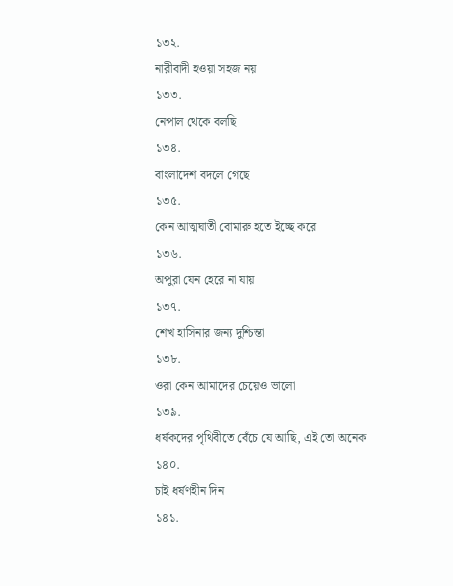১৩২.
নারীবাদী হওয়া সহজ নয়
১৩৩.
নেপাল থেকে বলছি
১৩৪.
বাংলাদেশ বদলে গেছে
১৩৫.
কেন আত্মঘাতী বোমারু হতে ইচ্ছে করে
১৩৬.
অপুরা যেন হেরে না যায়
১৩৭.
শেখ হাসিনার জন্য দুশ্চিন্তা
১৩৮.
ওরা কেন আমাদের চেয়েও ভালো
১৩৯.
ধর্ষকদের পৃথিবীতে বেঁচে যে আছি, এই তো অনেক
১৪০.
চাই ধর্ষণহীন দিন
১৪১.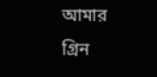আমার গ্রিন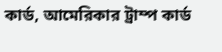কার্ড, আমেরিকার ট্রাম্প কার্ড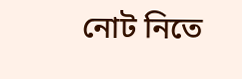নোট নিতে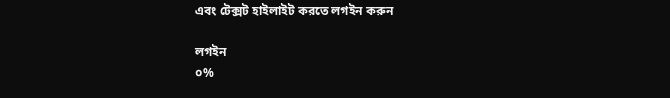এবং টেক্সট হাইলাইট করতে লগইন করুন

লগইন
০%